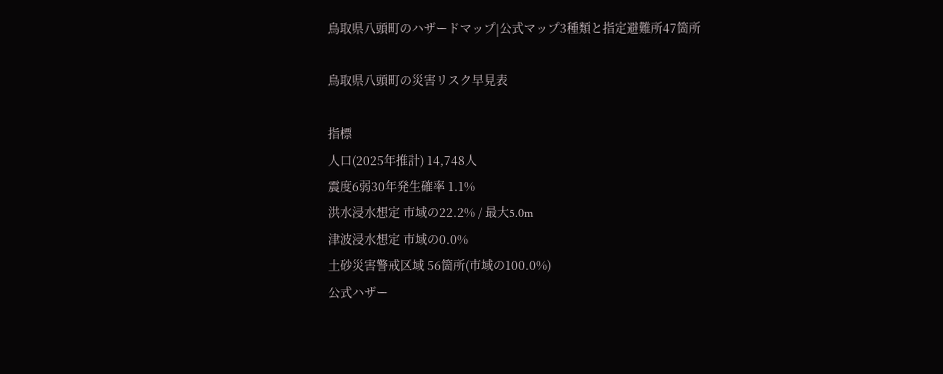鳥取県八頭町のハザードマップ|公式マップ3種類と指定避難所47箇所

鳥取県八頭町の災害リスク早見表

指標
人口(2025年推計) 14,748人
震度6弱30年発生確率 1.1%
洪水浸水想定 市域の22.2% / 最大5.0m
津波浸水想定 市域の0.0%
土砂災害警戒区域 56箇所(市域の100.0%)
公式ハザー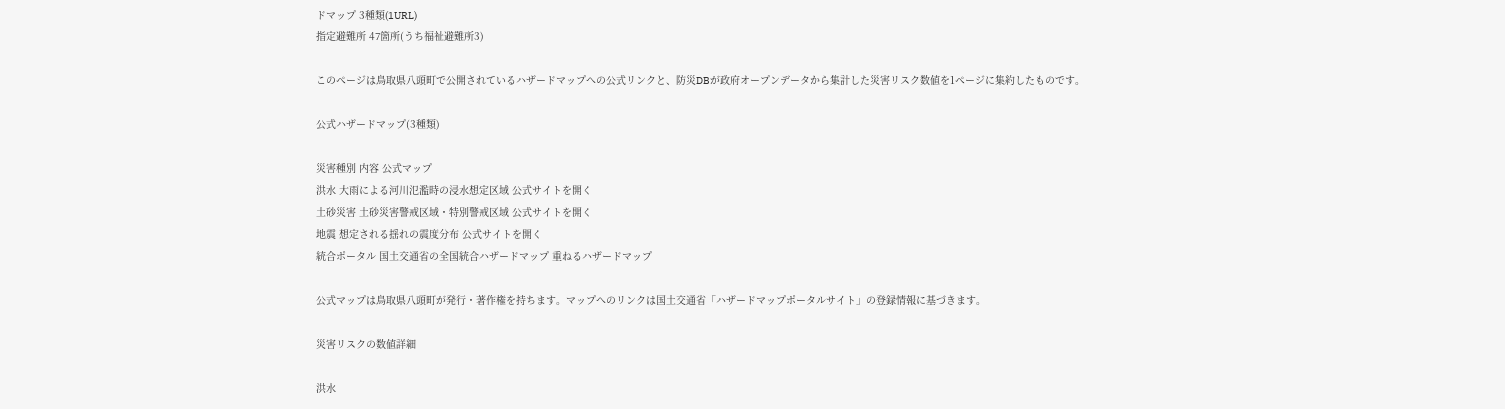ドマップ 3種類(1URL)
指定避難所 47箇所(うち福祉避難所3)

このページは鳥取県八頭町で公開されているハザードマップへの公式リンクと、防災DBが政府オープンデータから集計した災害リスク数値を1ページに集約したものです。

公式ハザードマップ(3種類)

災害種別 内容 公式マップ
洪水 大雨による河川氾濫時の浸水想定区域 公式サイトを開く
土砂災害 土砂災害警戒区域・特別警戒区域 公式サイトを開く
地震 想定される揺れの震度分布 公式サイトを開く
統合ポータル 国土交通省の全国統合ハザードマップ 重ねるハザードマップ

公式マップは鳥取県八頭町が発行・著作権を持ちます。マップへのリンクは国土交通省「ハザードマップポータルサイト」の登録情報に基づきます。

災害リスクの数値詳細

洪水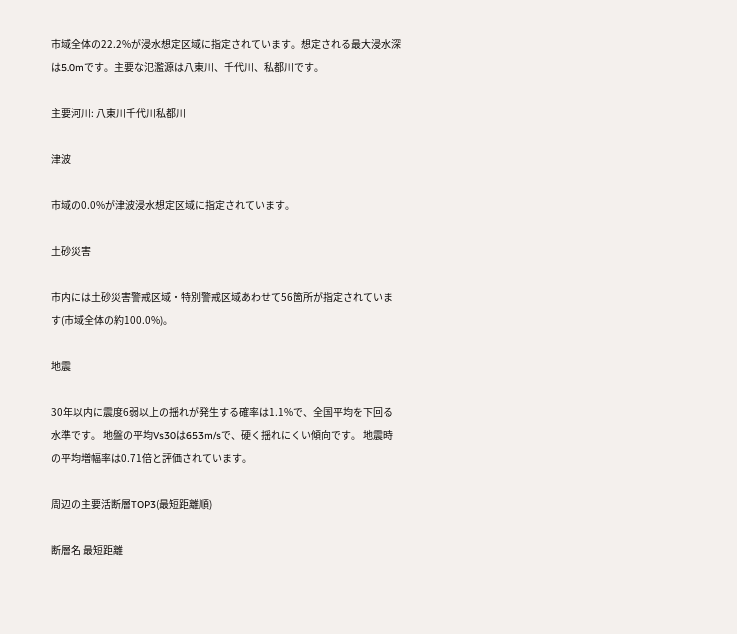市域全体の22.2%が浸水想定区域に指定されています。想定される最大浸水深は5.0mです。主要な氾濫源は八東川、千代川、私都川です。

主要河川: 八東川千代川私都川

津波

市域の0.0%が津波浸水想定区域に指定されています。

土砂災害

市内には土砂災害警戒区域・特別警戒区域あわせて56箇所が指定されています(市域全体の約100.0%)。

地震

30年以内に震度6弱以上の揺れが発生する確率は1.1%で、全国平均を下回る水準です。 地盤の平均Vs30は653m/sで、硬く揺れにくい傾向です。 地震時の平均増幅率は0.71倍と評価されています。

周辺の主要活断層TOP3(最短距離順)

断層名 最短距離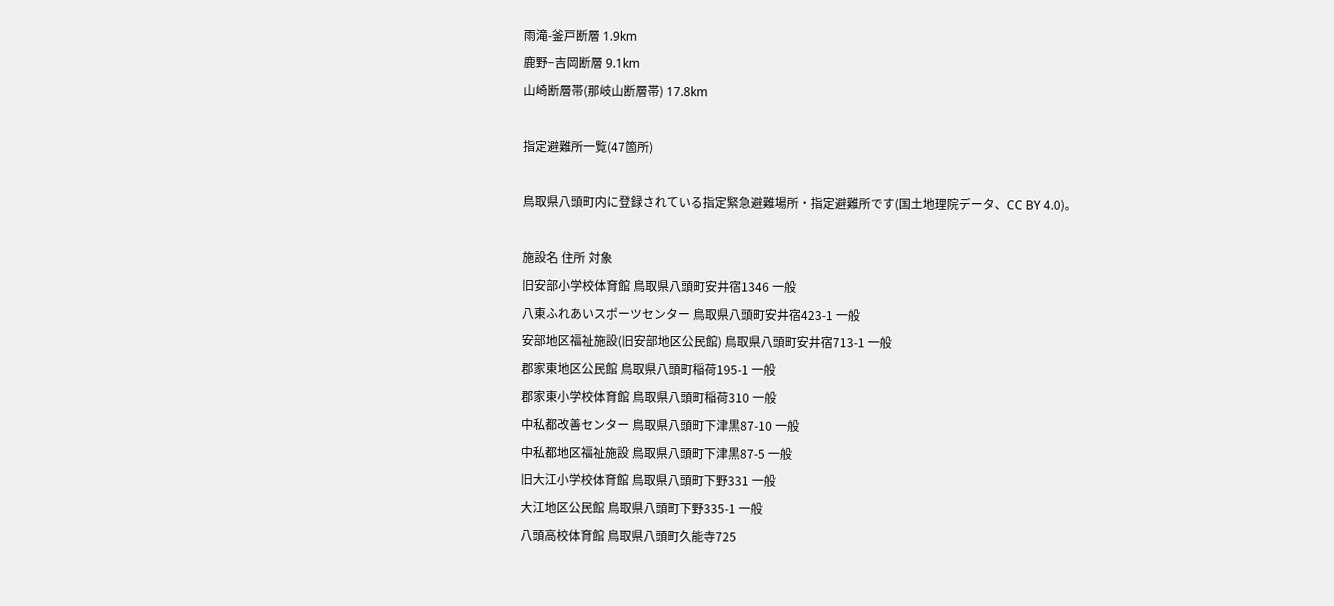雨滝-釜戸断層 1.9km
鹿野−吉岡断層 9.1km
山崎断層帯(那岐山断層帯) 17.8km

指定避難所一覧(47箇所)

鳥取県八頭町内に登録されている指定緊急避難場所・指定避難所です(国土地理院データ、CC BY 4.0)。

施設名 住所 対象
旧安部小学校体育館 鳥取県八頭町安井宿1346 一般
八東ふれあいスポーツセンター 鳥取県八頭町安井宿423-1 一般
安部地区福祉施設(旧安部地区公民館) 鳥取県八頭町安井宿713-1 一般
郡家東地区公民館 鳥取県八頭町稲荷195-1 一般
郡家東小学校体育館 鳥取県八頭町稲荷310 一般
中私都改善センター 鳥取県八頭町下津黒87-10 一般
中私都地区福祉施設 鳥取県八頭町下津黒87-5 一般
旧大江小学校体育館 鳥取県八頭町下野331 一般
大江地区公民館 鳥取県八頭町下野335-1 一般
八頭高校体育館 鳥取県八頭町久能寺725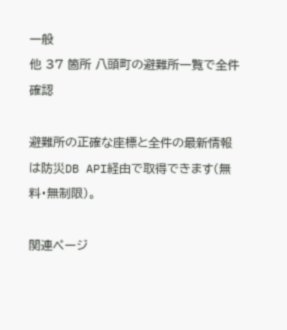一般
他 37 箇所 八頭町の避難所一覧で全件確認

避難所の正確な座標と全件の最新情報は防災DB API経由で取得できます(無料・無制限)。

関連ページ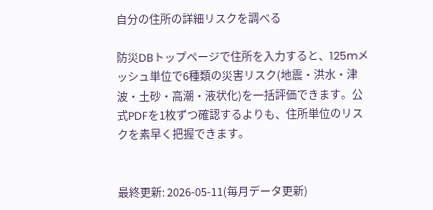自分の住所の詳細リスクを調べる

防災DBトップページで住所を入力すると、125mメッシュ単位で6種類の災害リスク(地震・洪水・津波・土砂・高潮・液状化)を一括評価できます。公式PDFを1枚ずつ確認するよりも、住所単位のリスクを素早く把握できます。


最終更新: 2026-05-11(毎月データ更新)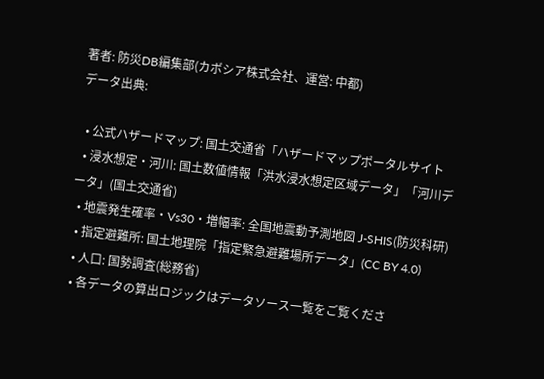著者: 防災DB編集部(カボシア株式会社、運営: 中都)
データ出典:

  • 公式ハザードマップ: 国土交通省「ハザードマップポータルサイト
  • 浸水想定・河川: 国土数値情報「洪水浸水想定区域データ」「河川データ」(国土交通省)
  • 地震発生確率・Vs30・増幅率: 全国地震動予測地図 J-SHIS(防災科研)
  • 指定避難所: 国土地理院「指定緊急避難場所データ」(CC BY 4.0)
  • 人口: 国勢調査(総務省)
  • 各データの算出ロジックはデータソース一覧をご覧くださ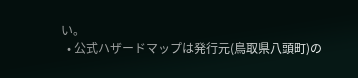い。
  • 公式ハザードマップは発行元(鳥取県八頭町)の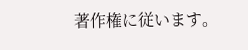著作権に従います。